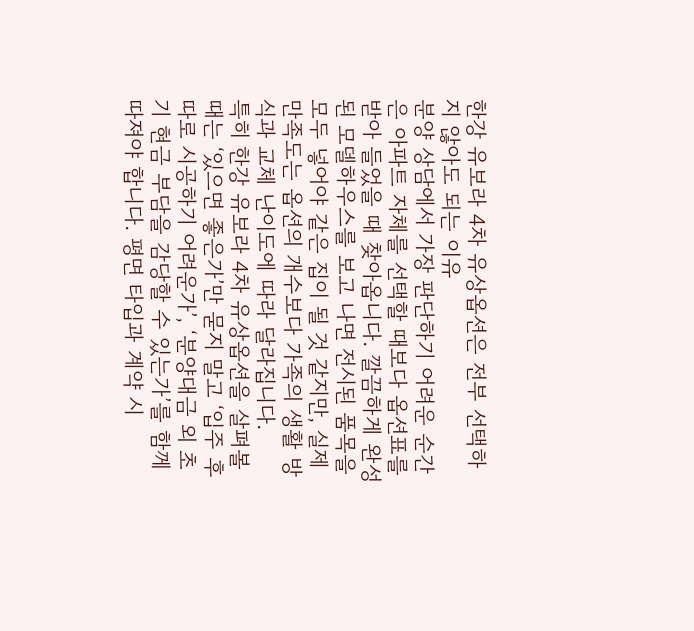한강 유보라 4차 유상옵션은 전부 선택하지 않아도 되는 이유
분양 상담에서 가장 판단하기 어려운 순간은 아파트 자체를 선택할 때보다 옵션표를 받아 들었을 때 찾아옵니다. 깔끔하게 완성된 모델하우스를 보고 나면 전시된 품목을 모두 넣어야 같은 집이 될 것 같지만, 실제 만족도는 옵션의 개수보다 가족의 생활 방식과 교체 난이도에 따라 달라집니다.
특히 한강 유보라 4차 유상옵션을 살펴볼 때는 ‘있으면 좋은가’만 묻지 말고 ‘입주 후 따로 시공하기 어려운가’, ‘분양대금 외 초기 현금 부담을 감당할 수 있는가’를 함께 따져야 합니다. 평면 타입과 계약 시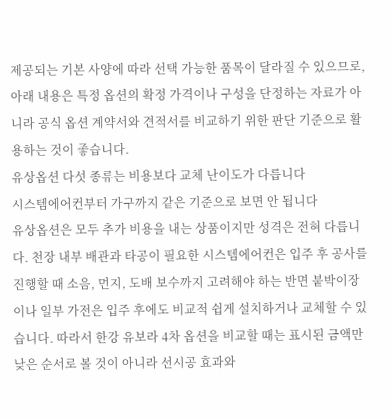제공되는 기본 사양에 따라 선택 가능한 품목이 달라질 수 있으므로, 아래 내용은 특정 옵션의 확정 가격이나 구성을 단정하는 자료가 아니라 공식 옵션 계약서와 견적서를 비교하기 위한 판단 기준으로 활용하는 것이 좋습니다.
유상옵션 다섯 종류는 비용보다 교체 난이도가 다릅니다
시스템에어컨부터 가구까지 같은 기준으로 보면 안 됩니다
유상옵션은 모두 추가 비용을 내는 상품이지만 성격은 전혀 다릅니다. 천장 내부 배관과 타공이 필요한 시스템에어컨은 입주 후 공사를 진행할 때 소음, 먼지, 도배 보수까지 고려해야 하는 반면 붙박이장이나 일부 가전은 입주 후에도 비교적 쉽게 설치하거나 교체할 수 있습니다. 따라서 한강 유보라 4차 옵션을 비교할 때는 표시된 금액만 낮은 순서로 볼 것이 아니라 선시공 효과와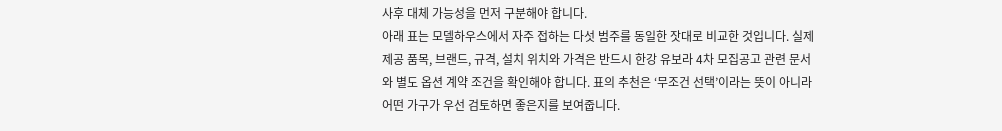사후 대체 가능성을 먼저 구분해야 합니다.
아래 표는 모델하우스에서 자주 접하는 다섯 범주를 동일한 잣대로 비교한 것입니다. 실제 제공 품목, 브랜드, 규격, 설치 위치와 가격은 반드시 한강 유보라 4차 모집공고 관련 문서와 별도 옵션 계약 조건을 확인해야 합니다. 표의 추천은 ‘무조건 선택’이라는 뜻이 아니라 어떤 가구가 우선 검토하면 좋은지를 보여줍니다.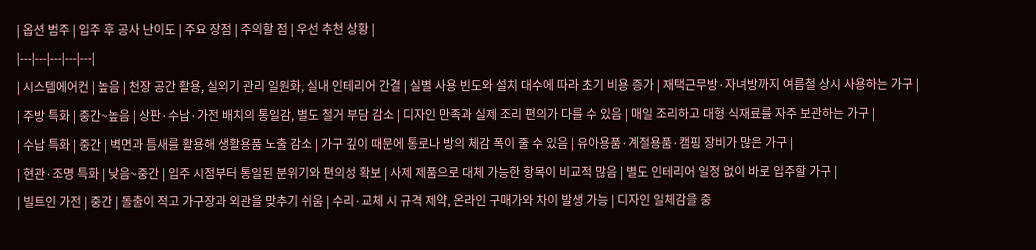| 옵션 범주 | 입주 후 공사 난이도 | 주요 장점 | 주의할 점 | 우선 추천 상황 |
|---|---|---|---|---|
| 시스템에어컨 | 높음 | 천장 공간 활용, 실외기 관리 일원화, 실내 인테리어 간결 | 실별 사용 빈도와 설치 대수에 따라 초기 비용 증가 | 재택근무방·자녀방까지 여름철 상시 사용하는 가구 |
| 주방 특화 | 중간~높음 | 상판·수납·가전 배치의 통일감, 별도 철거 부담 감소 | 디자인 만족과 실제 조리 편의가 다를 수 있음 | 매일 조리하고 대형 식재료를 자주 보관하는 가구 |
| 수납 특화 | 중간 | 벽면과 틈새를 활용해 생활용품 노출 감소 | 가구 깊이 때문에 통로나 방의 체감 폭이 줄 수 있음 | 유아용품·계절용품·캠핑 장비가 많은 가구 |
| 현관·조명 특화 | 낮음~중간 | 입주 시점부터 통일된 분위기와 편의성 확보 | 사제 제품으로 대체 가능한 항목이 비교적 많음 | 별도 인테리어 일정 없이 바로 입주할 가구 |
| 빌트인 가전 | 중간 | 돌출이 적고 가구장과 외관을 맞추기 쉬움 | 수리·교체 시 규격 제약, 온라인 구매가와 차이 발생 가능 | 디자인 일체감을 중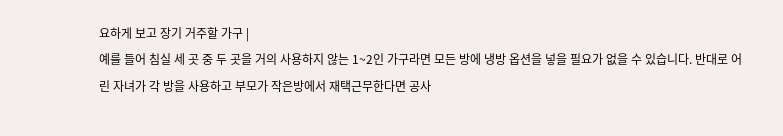요하게 보고 장기 거주할 가구 |
예를 들어 침실 세 곳 중 두 곳을 거의 사용하지 않는 1~2인 가구라면 모든 방에 냉방 옵션을 넣을 필요가 없을 수 있습니다. 반대로 어린 자녀가 각 방을 사용하고 부모가 작은방에서 재택근무한다면 공사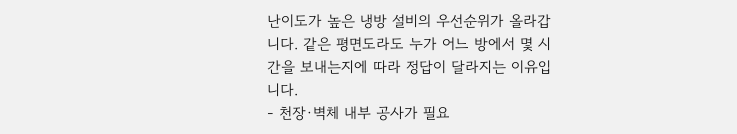난이도가 높은 냉방 설비의 우선순위가 올라갑니다. 같은 평면도라도 누가 어느 방에서 몇 시간을 보내는지에 따라 정답이 달라지는 이유입니다.
- 천장·벽체 내부 공사가 필요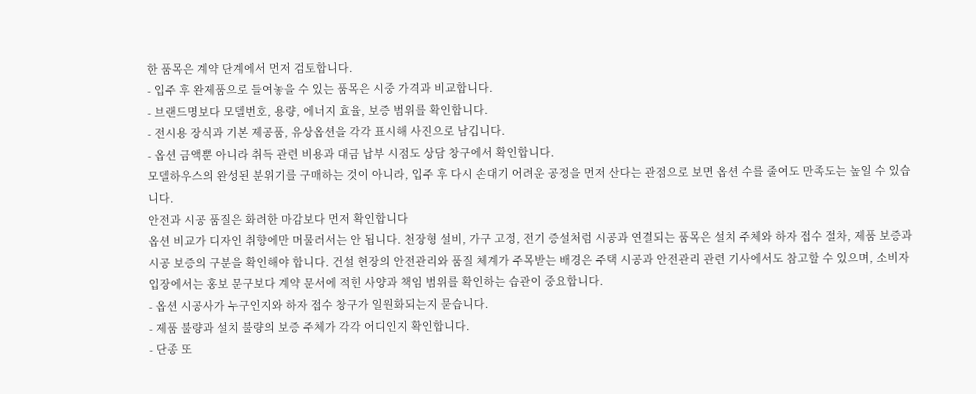한 품목은 계약 단계에서 먼저 검토합니다.
- 입주 후 완제품으로 들여놓을 수 있는 품목은 시중 가격과 비교합니다.
- 브랜드명보다 모델번호, 용량, 에너지 효율, 보증 범위를 확인합니다.
- 전시용 장식과 기본 제공품, 유상옵션을 각각 표시해 사진으로 남깁니다.
- 옵션 금액뿐 아니라 취득 관련 비용과 대금 납부 시점도 상담 창구에서 확인합니다.
모델하우스의 완성된 분위기를 구매하는 것이 아니라, 입주 후 다시 손대기 어려운 공정을 먼저 산다는 관점으로 보면 옵션 수를 줄여도 만족도는 높일 수 있습니다.
안전과 시공 품질은 화려한 마감보다 먼저 확인합니다
옵션 비교가 디자인 취향에만 머물러서는 안 됩니다. 천장형 설비, 가구 고정, 전기 증설처럼 시공과 연결되는 품목은 설치 주체와 하자 접수 절차, 제품 보증과 시공 보증의 구분을 확인해야 합니다. 건설 현장의 안전관리와 품질 체계가 주목받는 배경은 주택 시공과 안전관리 관련 기사에서도 참고할 수 있으며, 소비자 입장에서는 홍보 문구보다 계약 문서에 적힌 사양과 책임 범위를 확인하는 습관이 중요합니다.
- 옵션 시공사가 누구인지와 하자 접수 창구가 일원화되는지 묻습니다.
- 제품 불량과 설치 불량의 보증 주체가 각각 어디인지 확인합니다.
- 단종 또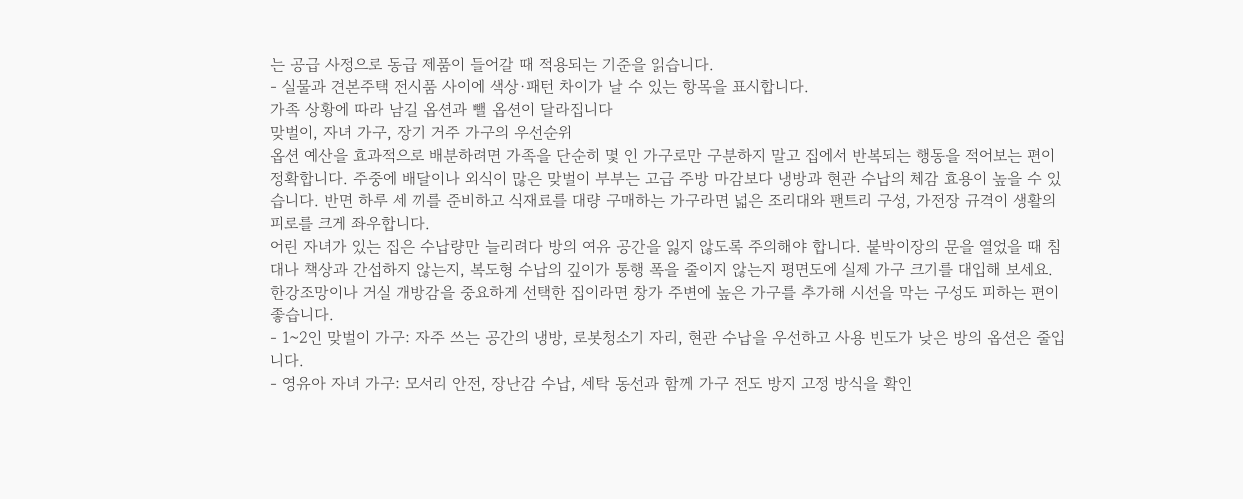는 공급 사정으로 동급 제품이 들어갈 때 적용되는 기준을 읽습니다.
- 실물과 견본주택 전시품 사이에 색상·패턴 차이가 날 수 있는 항목을 표시합니다.
가족 상황에 따라 남길 옵션과 뺄 옵션이 달라집니다
맞벌이, 자녀 가구, 장기 거주 가구의 우선순위
옵션 예산을 효과적으로 배분하려면 가족을 단순히 몇 인 가구로만 구분하지 말고 집에서 반복되는 행동을 적어보는 편이 정확합니다. 주중에 배달이나 외식이 많은 맞벌이 부부는 고급 주방 마감보다 냉방과 현관 수납의 체감 효용이 높을 수 있습니다. 반면 하루 세 끼를 준비하고 식재료를 대량 구매하는 가구라면 넓은 조리대와 팬트리 구성, 가전장 규격이 생활의 피로를 크게 좌우합니다.
어린 자녀가 있는 집은 수납량만 늘리려다 방의 여유 공간을 잃지 않도록 주의해야 합니다. 붙박이장의 문을 열었을 때 침대나 책상과 간섭하지 않는지, 복도형 수납의 깊이가 통행 폭을 줄이지 않는지 평면도에 실제 가구 크기를 대입해 보세요. 한강조망이나 거실 개방감을 중요하게 선택한 집이라면 창가 주변에 높은 가구를 추가해 시선을 막는 구성도 피하는 편이 좋습니다.
- 1~2인 맞벌이 가구: 자주 쓰는 공간의 냉방, 로봇청소기 자리, 현관 수납을 우선하고 사용 빈도가 낮은 방의 옵션은 줄입니다.
- 영유아 자녀 가구: 모서리 안전, 장난감 수납, 세탁 동선과 함께 가구 전도 방지 고정 방식을 확인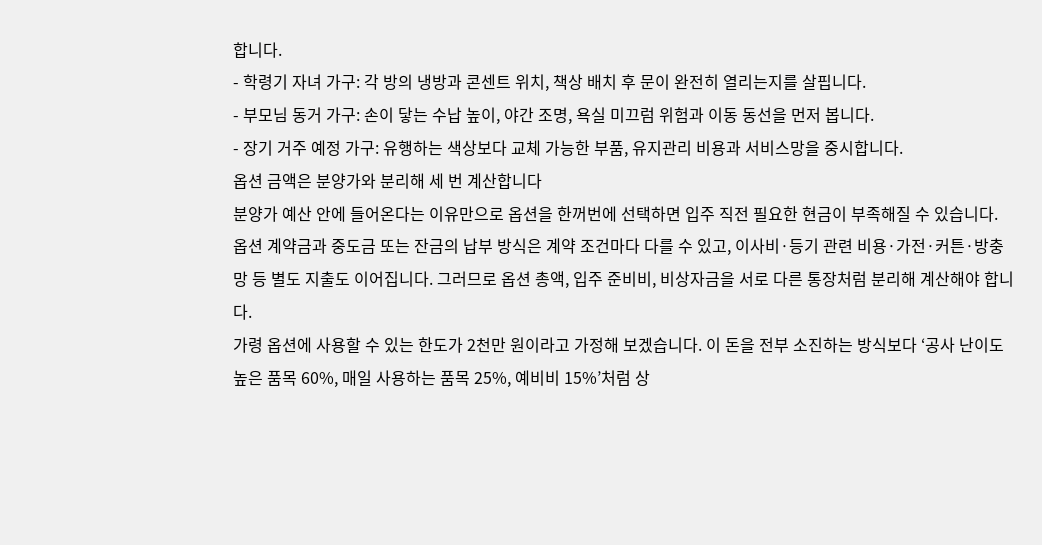합니다.
- 학령기 자녀 가구: 각 방의 냉방과 콘센트 위치, 책상 배치 후 문이 완전히 열리는지를 살핍니다.
- 부모님 동거 가구: 손이 닿는 수납 높이, 야간 조명, 욕실 미끄럼 위험과 이동 동선을 먼저 봅니다.
- 장기 거주 예정 가구: 유행하는 색상보다 교체 가능한 부품, 유지관리 비용과 서비스망을 중시합니다.
옵션 금액은 분양가와 분리해 세 번 계산합니다
분양가 예산 안에 들어온다는 이유만으로 옵션을 한꺼번에 선택하면 입주 직전 필요한 현금이 부족해질 수 있습니다. 옵션 계약금과 중도금 또는 잔금의 납부 방식은 계약 조건마다 다를 수 있고, 이사비·등기 관련 비용·가전·커튼·방충망 등 별도 지출도 이어집니다. 그러므로 옵션 총액, 입주 준비비, 비상자금을 서로 다른 통장처럼 분리해 계산해야 합니다.
가령 옵션에 사용할 수 있는 한도가 2천만 원이라고 가정해 보겠습니다. 이 돈을 전부 소진하는 방식보다 ‘공사 난이도 높은 품목 60%, 매일 사용하는 품목 25%, 예비비 15%’처럼 상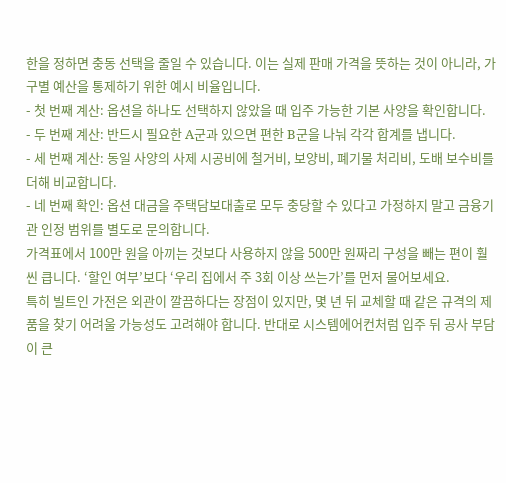한을 정하면 충동 선택을 줄일 수 있습니다. 이는 실제 판매 가격을 뜻하는 것이 아니라, 가구별 예산을 통제하기 위한 예시 비율입니다.
- 첫 번째 계산: 옵션을 하나도 선택하지 않았을 때 입주 가능한 기본 사양을 확인합니다.
- 두 번째 계산: 반드시 필요한 A군과 있으면 편한 B군을 나눠 각각 합계를 냅니다.
- 세 번째 계산: 동일 사양의 사제 시공비에 철거비, 보양비, 폐기물 처리비, 도배 보수비를 더해 비교합니다.
- 네 번째 확인: 옵션 대금을 주택담보대출로 모두 충당할 수 있다고 가정하지 말고 금융기관 인정 범위를 별도로 문의합니다.
가격표에서 100만 원을 아끼는 것보다 사용하지 않을 500만 원짜리 구성을 빼는 편이 훨씬 큽니다. ‘할인 여부’보다 ‘우리 집에서 주 3회 이상 쓰는가’를 먼저 물어보세요.
특히 빌트인 가전은 외관이 깔끔하다는 장점이 있지만, 몇 년 뒤 교체할 때 같은 규격의 제품을 찾기 어려울 가능성도 고려해야 합니다. 반대로 시스템에어컨처럼 입주 뒤 공사 부담이 큰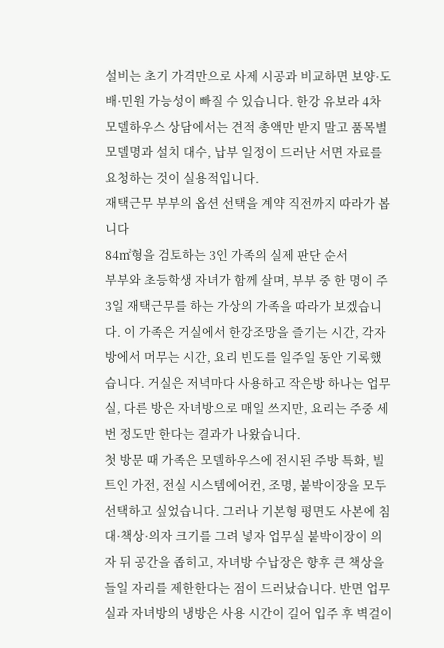설비는 초기 가격만으로 사제 시공과 비교하면 보양·도배·민원 가능성이 빠질 수 있습니다. 한강 유보라 4차 모델하우스 상담에서는 견적 총액만 받지 말고 품목별 모델명과 설치 대수, 납부 일정이 드러난 서면 자료를 요청하는 것이 실용적입니다.
재택근무 부부의 옵션 선택을 계약 직전까지 따라가 봅니다
84㎡형을 검토하는 3인 가족의 실제 판단 순서
부부와 초등학생 자녀가 함께 살며, 부부 중 한 명이 주 3일 재택근무를 하는 가상의 가족을 따라가 보겠습니다. 이 가족은 거실에서 한강조망을 즐기는 시간, 각자 방에서 머무는 시간, 요리 빈도를 일주일 동안 기록했습니다. 거실은 저녁마다 사용하고 작은방 하나는 업무실, 다른 방은 자녀방으로 매일 쓰지만, 요리는 주중 세 번 정도만 한다는 결과가 나왔습니다.
첫 방문 때 가족은 모델하우스에 전시된 주방 특화, 빌트인 가전, 전실 시스템에어컨, 조명, 붙박이장을 모두 선택하고 싶었습니다. 그러나 기본형 평면도 사본에 침대·책상·의자 크기를 그려 넣자 업무실 붙박이장이 의자 뒤 공간을 좁히고, 자녀방 수납장은 향후 큰 책상을 들일 자리를 제한한다는 점이 드러났습니다. 반면 업무실과 자녀방의 냉방은 사용 시간이 길어 입주 후 벽걸이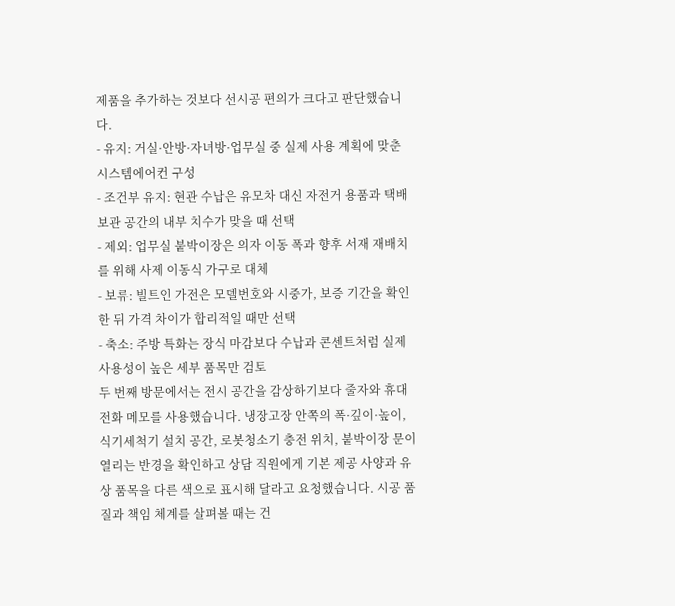제품을 추가하는 것보다 선시공 편의가 크다고 판단했습니다.
- 유지: 거실·안방·자녀방·업무실 중 실제 사용 계획에 맞춘 시스템에어컨 구성
- 조건부 유지: 현관 수납은 유모차 대신 자전거 용품과 택배 보관 공간의 내부 치수가 맞을 때 선택
- 제외: 업무실 붙박이장은 의자 이동 폭과 향후 서재 재배치를 위해 사제 이동식 가구로 대체
- 보류: 빌트인 가전은 모델번호와 시중가, 보증 기간을 확인한 뒤 가격 차이가 합리적일 때만 선택
- 축소: 주방 특화는 장식 마감보다 수납과 콘센트처럼 실제 사용성이 높은 세부 품목만 검토
두 번째 방문에서는 전시 공간을 감상하기보다 줄자와 휴대전화 메모를 사용했습니다. 냉장고장 안쪽의 폭·깊이·높이, 식기세척기 설치 공간, 로봇청소기 충전 위치, 붙박이장 문이 열리는 반경을 확인하고 상담 직원에게 기본 제공 사양과 유상 품목을 다른 색으로 표시해 달라고 요청했습니다. 시공 품질과 책임 체계를 살펴볼 때는 건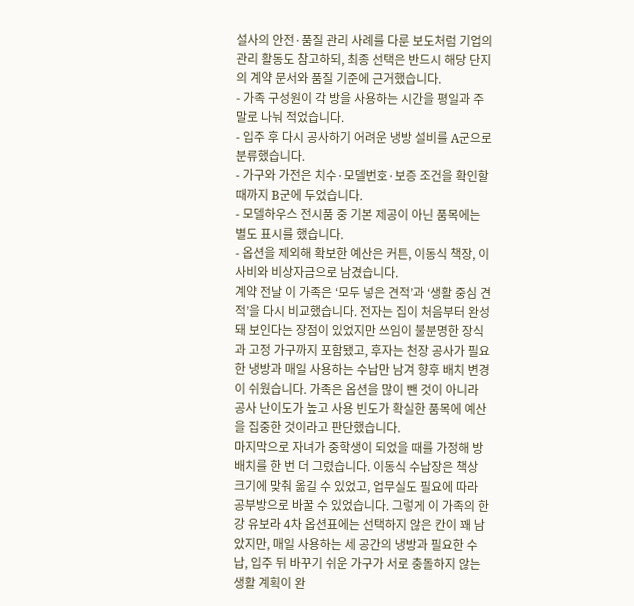설사의 안전·품질 관리 사례를 다룬 보도처럼 기업의 관리 활동도 참고하되, 최종 선택은 반드시 해당 단지의 계약 문서와 품질 기준에 근거했습니다.
- 가족 구성원이 각 방을 사용하는 시간을 평일과 주말로 나눠 적었습니다.
- 입주 후 다시 공사하기 어려운 냉방 설비를 A군으로 분류했습니다.
- 가구와 가전은 치수·모델번호·보증 조건을 확인할 때까지 B군에 두었습니다.
- 모델하우스 전시품 중 기본 제공이 아닌 품목에는 별도 표시를 했습니다.
- 옵션을 제외해 확보한 예산은 커튼, 이동식 책장, 이사비와 비상자금으로 남겼습니다.
계약 전날 이 가족은 ‘모두 넣은 견적’과 ‘생활 중심 견적’을 다시 비교했습니다. 전자는 집이 처음부터 완성돼 보인다는 장점이 있었지만 쓰임이 불분명한 장식과 고정 가구까지 포함됐고, 후자는 천장 공사가 필요한 냉방과 매일 사용하는 수납만 남겨 향후 배치 변경이 쉬웠습니다. 가족은 옵션을 많이 뺀 것이 아니라 공사 난이도가 높고 사용 빈도가 확실한 품목에 예산을 집중한 것이라고 판단했습니다.
마지막으로 자녀가 중학생이 되었을 때를 가정해 방 배치를 한 번 더 그렸습니다. 이동식 수납장은 책상 크기에 맞춰 옮길 수 있었고, 업무실도 필요에 따라 공부방으로 바꿀 수 있었습니다. 그렇게 이 가족의 한강 유보라 4차 옵션표에는 선택하지 않은 칸이 꽤 남았지만, 매일 사용하는 세 공간의 냉방과 필요한 수납, 입주 뒤 바꾸기 쉬운 가구가 서로 충돌하지 않는 생활 계획이 완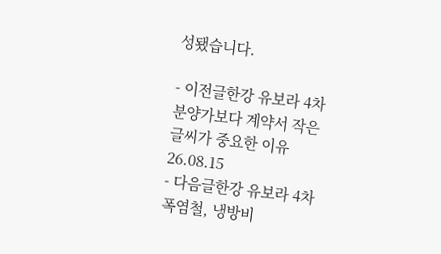성됐습니다.

- 이전글한강 유보라 4차 분양가보다 계약서 작은 글씨가 중요한 이유 26.08.15
- 다음글한강 유보라 4차 폭염철, 냉방비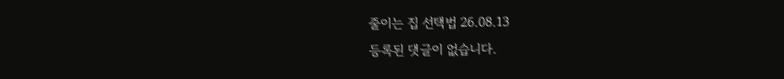줄이는 집 선택법 26.08.13
등록된 댓글이 없습니다.